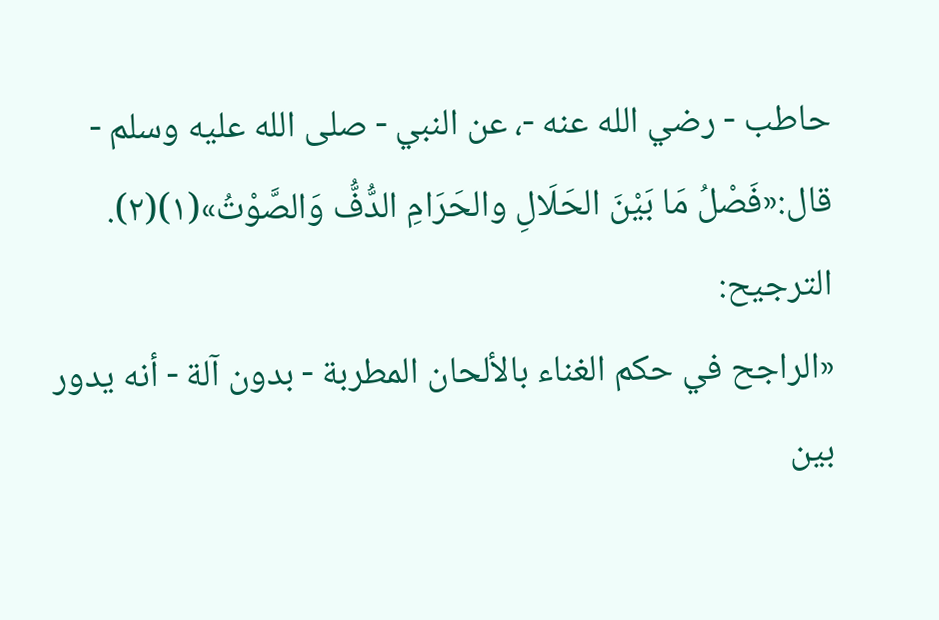حاطب - رضي الله عنه -، عن النبي - صلى الله عليه وسلم - قال:«فَصْلُ مَا بَيْنَ الحَلَالِ والحَرَامِ الدُّفُّ وَالصَّوْتُ»(١)(٢).
الترجيح:
«الراجح في حكم الغناء بالألحان المطربة - بدون آلة - أنه يدور بين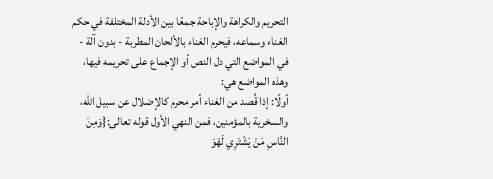التحريم والكراهة والإباحة جمعًا بين الأدلة المختلفة في حكم الغناء وسماعه، فيحرم الغناء بالألحان المطربة - بدون آلة - في المواضع التي دل النص أو الإجماع على تحريمه فيها، وهذه المواضع هي:
أولًا: إذا قُصد من الغناء أمر محرم كالإضلال عن سبيل الله، والسخرية بالمؤمنين، فمن النهي الأول قوله تعالى:{وَمِنَ النَّاسِ مَنْ يَشْتَرِي لَهْوَ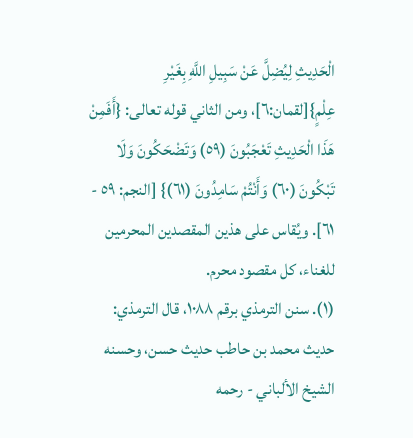الْحَدِيثِ لِيُضِلَّ عَنْ سَبِيلِ اللَّهِ بِغَيْرِ عِلْمٍ}[لقمان:٦]، ومن الثاني قوله تعالى: {أَفَمِنْ هَذَا الْحَدِيثِ تَعْجَبُونَ (٥٩) وَتَضْحَكُونَ وَلَا تَبْكُونَ (٦٠) وَأَنْتُمْ سَامِدُونَ (٦١)} [النجم: ٥٩ - ٦١]. ويُقاس على هذين المقصدين المحرمين للغناء، كل مقصود محرم.
(١). سنن الترمذي برقم ١٠٨٨، قال الترمذي: حديث محمد بن حاطب حديث حسن، وحسنه الشيخ الألباني - رحمه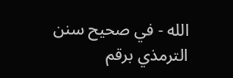الله - في صحيح سنن الترمذي برقم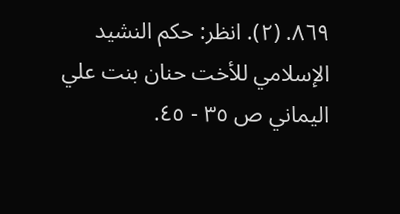٨٦٩. (٢). انظر: حكم النشيد الإسلامي للأخت حنان بنت علي اليماني ص ٣٥ - ٤٥.